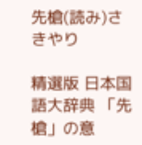先槍(読み)さきやり

精選版 日本国語大辞典 「先槍」の意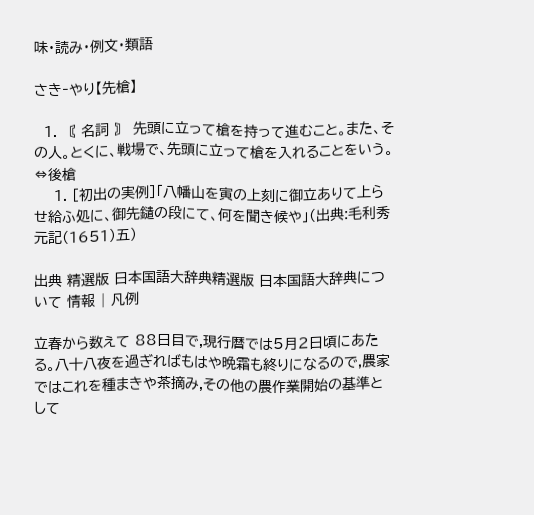味・読み・例文・類語

さき‐やり【先槍】

  1. 〘 名詞 〙 先頭に立って槍を持って進むこと。また、その人。とくに、戦場で、先頭に立って槍を入れることをいう。⇔後槍
    1. [初出の実例]「八幡山を寅の上刻に御立ありて上らせ給ふ処に、御先鑓の段にて、何を聞き候や」(出典:毛利秀元記(1651)五)

出典 精選版 日本国語大辞典精選版 日本国語大辞典について 情報 | 凡例

立春から数えて 88日目で,現行暦では5月2日頃にあたる。八十八夜を過ぎればもはや晩霜も終りになるので,農家ではこれを種まきや茶摘み,その他の農作業開始の基準として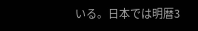いる。日本では明暦3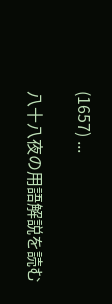(1657) ...

八十八夜の用語解説を読む